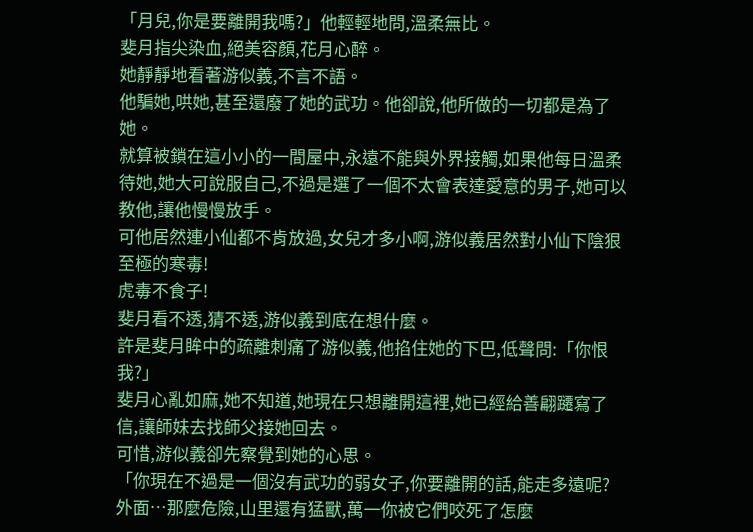「月兒,你是要離開我嗎?」他輕輕地問,溫柔無比。
斐月指尖染血,絕美容顏,花月心醉。
她靜靜地看著游似義,不言不語。
他騙她,哄她,甚至還廢了她的武功。他卻說,他所做的一切都是為了她。
就算被鎖在這小小的一間屋中,永遠不能與外界接觸,如果他每日溫柔待她,她大可說服自己,不過是選了一個不太會表達愛意的男子,她可以教他,讓他慢慢放手。
可他居然連小仙都不肯放過,女兒才多小啊,游似義居然對小仙下陰狠至極的寒毒!
虎毒不食子!
斐月看不透,猜不透,游似義到底在想什麼。
許是斐月眸中的疏離刺痛了游似義,他掐住她的下巴,低聲問:「你恨我?」
斐月心亂如麻,她不知道,她現在只想離開這裡,她已經給善翩躚寫了信,讓師妹去找師父接她回去。
可惜,游似義卻先察覺到她的心思。
「你現在不過是一個沒有武功的弱女子,你要離開的話,能走多遠呢?外面…那麼危險,山里還有猛獸,萬一你被它們咬死了怎麼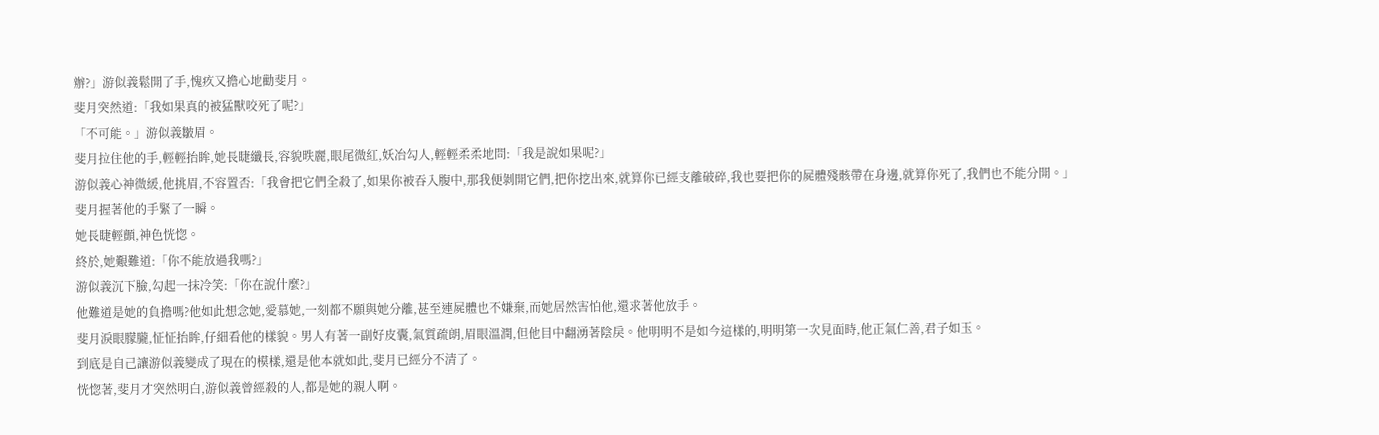辦?」游似義鬆開了手,愧疚又擔心地勸斐月。
斐月突然道:「我如果真的被猛獸咬死了呢?」
「不可能。」游似義皺眉。
斐月拉住他的手,輕輕抬眸,她長睫纖長,容貌昳麗,眼尾微紅,妖冶勾人,輕輕柔柔地問:「我是說如果呢?」
游似義心神微緩,他挑眉,不容置否:「我會把它們全殺了,如果你被吞入腹中,那我便剝開它們,把你挖出來,就算你已經支離破碎,我也要把你的屍體殘骸帶在身邊,就算你死了,我們也不能分開。」
斐月握著他的手緊了一瞬。
她長睫輕顫,神色恍惚。
終於,她艱難道:「你不能放過我嗎?」
游似義沉下臉,勾起一抹冷笑:「你在說什麼?」
他難道是她的負擔嗎?他如此想念她,愛慕她,一刻都不願與她分離,甚至連屍體也不嫌棄,而她居然害怕他,還求著他放手。
斐月淚眼朦朧,怔怔抬眸,仔細看他的樣貌。男人有著一副好皮囊,氣質疏朗,眉眼溫潤,但他目中翻湧著陰戾。他明明不是如今這樣的,明明第一次見面時,他正氣仁善,君子如玉。
到底是自己讓游似義變成了現在的模樣,還是他本就如此,斐月已經分不清了。
恍惚著,斐月才突然明白,游似義曾經殺的人,都是她的親人啊。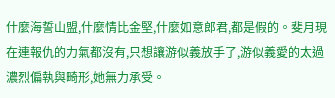什麼海誓山盟,什麼情比金堅,什麼如意郎君,都是假的。斐月現在連報仇的力氣都沒有,只想讓游似義放手了,游似義愛的太過濃烈偏執與畸形,她無力承受。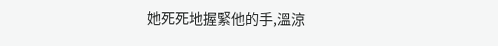她死死地握緊他的手,溫涼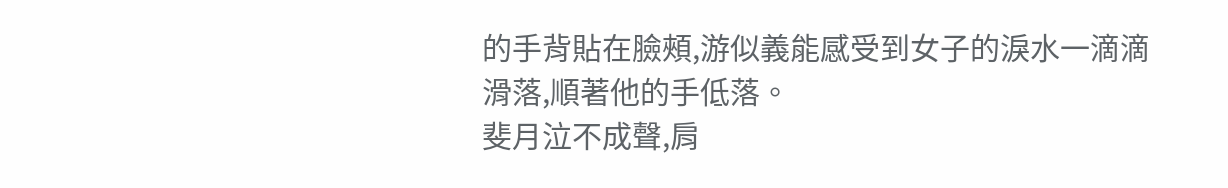的手背貼在臉頰,游似義能感受到女子的淚水一滴滴滑落,順著他的手低落。
斐月泣不成聲,肩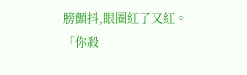膀顫抖,眼圈紅了又紅。
「你殺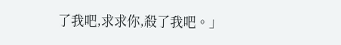了我吧,求求你,殺了我吧。」